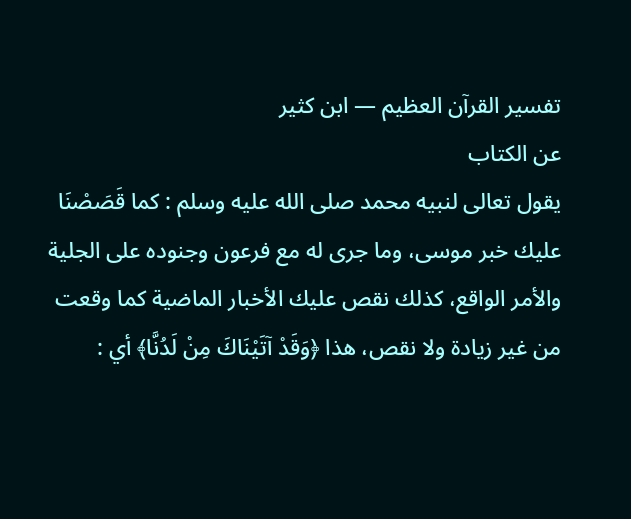تفسير القرآن العظيم — ابن كثير
عن الكتاب
يقول تعالى لنبيه محمد صلى الله عليه وسلم : كما قَصَصْنَا عليك خبر موسى، وما جرى له مع فرعون وجنوده على الجلية والأمر الواقع، كذلك نقص عليك الأخبار الماضية كما وقعت من غير زيادة ولا نقص، هذا ﴿وَقَدْ آتَيْنَاكَ مِنْ لَدُنَّا﴾ أي :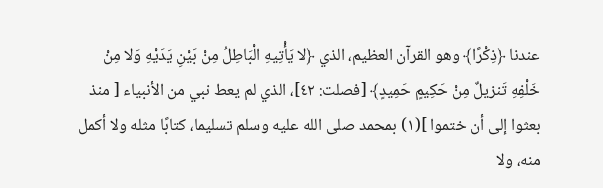عندنا ﴿ذِكْرًا﴾ وهو القرآن العظيم، الذي ﴿لا يَأْتِيهِ الْبَاطِلُ مِنْ بَيْنِ يَدَيْهِ وَلا مِنْ خَلْفِهِ تَنزيلٌ مِنْ حَكِيمٍ حَمِيدٍ﴾ [فصلت: ٤٢]، الذي لم يعط نبي من الأنبياء [ منذ بعثوا إلى أن ختموا ](١) بمحمد صلى الله عليه وسلم تسليما، كتابًا مثله ولا أكمل منه، ولا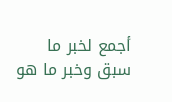أجمع لخبر ما سبق وخبر ما هو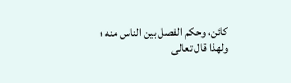كائن، وحكم الفصل بين الناس منه ؛ ولهذا قال تعالى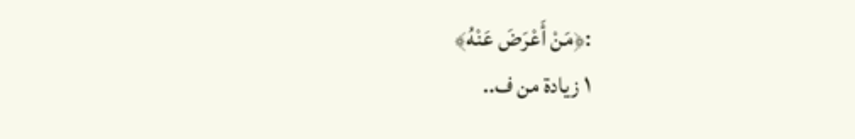:﴿مَنْ أَعْرَضَ عَنْهُ﴾
١ زيادة من ف..